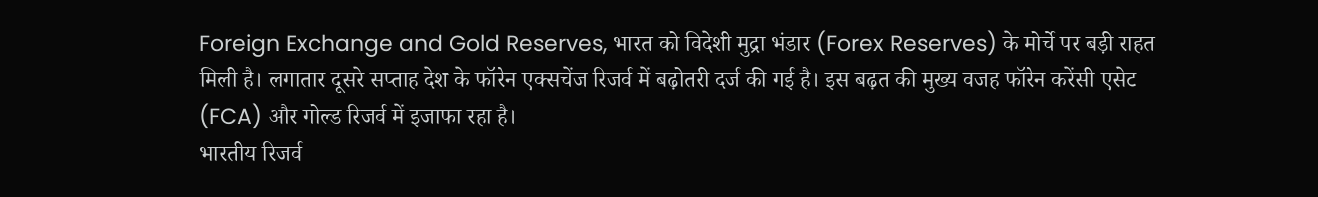Foreign Exchange and Gold Reserves, भारत को विदेशी मुद्रा भंडार (Forex Reserves) के मोर्चे पर बड़ी राहत मिली है। लगातार दूसरे सप्ताह देश के फॉरेन एक्सचेंज रिजर्व में बढ़ोतरी दर्ज की गई है। इस बढ़त की मुख्य वजह फॉरेन करेंसी एसेट (FCA) और गोल्ड रिजर्व में इजाफा रहा है।
भारतीय रिजर्व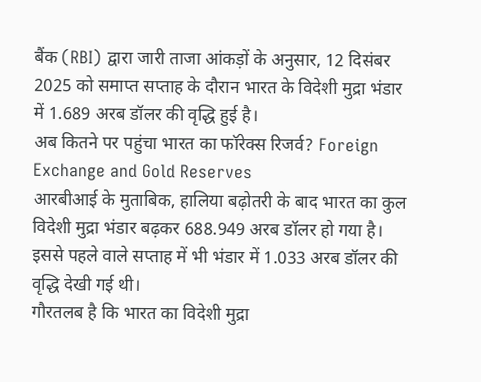बैंक (RBI) द्वारा जारी ताजा आंकड़ों के अनुसार, 12 दिसंबर 2025 को समाप्त सप्ताह के दौरान भारत के विदेशी मुद्रा भंडार में 1.689 अरब डॉलर की वृद्धि हुई है।
अब कितने पर पहुंचा भारत का फॉरेक्स रिजर्व? Foreign Exchange and Gold Reserves
आरबीआई के मुताबिक, हालिया बढ़ोतरी के बाद भारत का कुल विदेशी मुद्रा भंडार बढ़कर 688.949 अरब डॉलर हो गया है। इससे पहले वाले सप्ताह में भी भंडार में 1.033 अरब डॉलर की वृद्धि देखी गई थी।
गौरतलब है कि भारत का विदेशी मुद्रा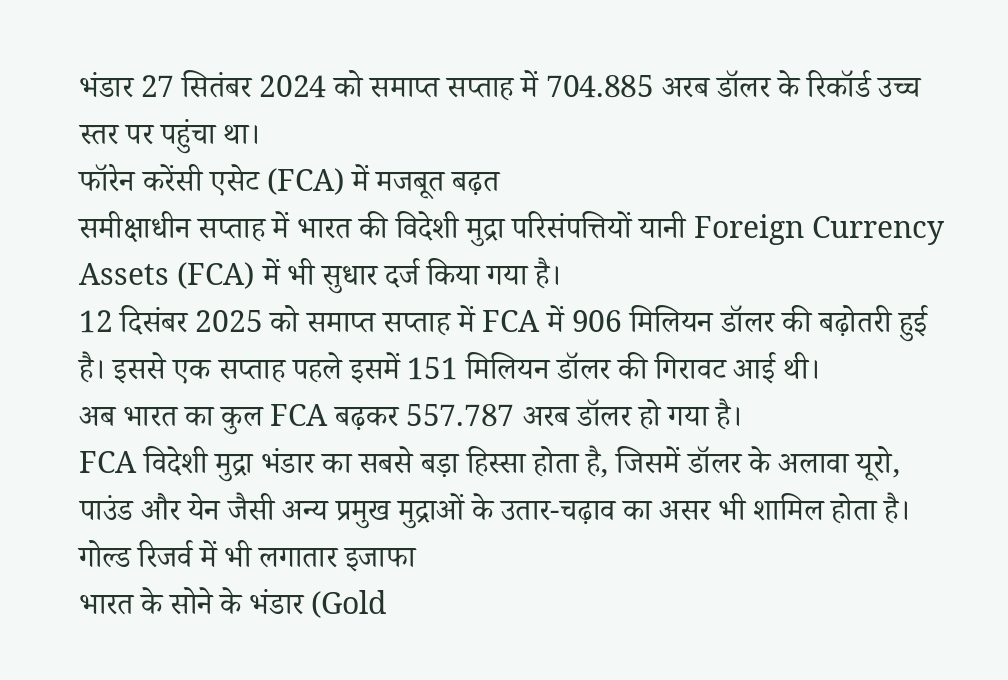भंडार 27 सितंबर 2024 को समाप्त सप्ताह में 704.885 अरब डॉलर के रिकॉर्ड उच्च स्तर पर पहुंचा था।
फॉरेन करेंसी एसेट (FCA) में मजबूत बढ़त
समीक्षाधीन सप्ताह में भारत की विदेशी मुद्रा परिसंपत्तियों यानी Foreign Currency Assets (FCA) में भी सुधार दर्ज किया गया है।
12 दिसंबर 2025 को समाप्त सप्ताह में FCA में 906 मिलियन डॉलर की बढ़ोतरी हुई है। इससे एक सप्ताह पहले इसमें 151 मिलियन डॉलर की गिरावट आई थी।
अब भारत का कुल FCA बढ़कर 557.787 अरब डॉलर हो गया है।
FCA विदेशी मुद्रा भंडार का सबसे बड़ा हिस्सा होता है, जिसमें डॉलर के अलावा यूरो, पाउंड और येन जैसी अन्य प्रमुख मुद्राओं के उतार-चढ़ाव का असर भी शामिल होता है।
गोल्ड रिजर्व में भी लगातार इजाफा
भारत के सोने के भंडार (Gold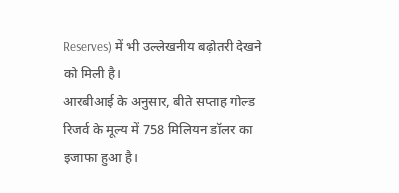Reserves) में भी उल्लेखनीय बढ़ोतरी देखने को मिली है।
आरबीआई के अनुसार, बीते सप्ताह गोल्ड रिजर्व के मूल्य में 758 मिलियन डॉलर का इजाफा हुआ है।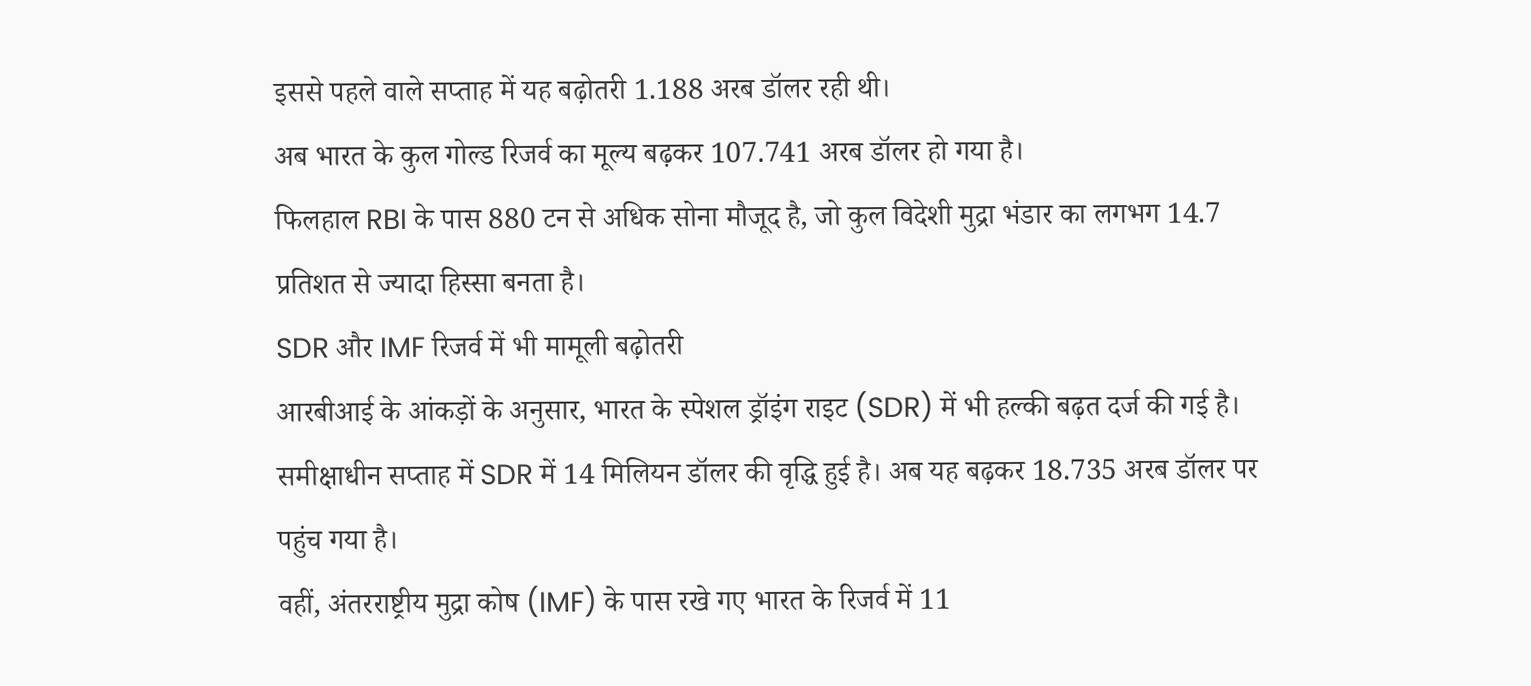इससे पहले वाले सप्ताह में यह बढ़ोतरी 1.188 अरब डॉलर रही थी।
अब भारत के कुल गोल्ड रिजर्व का मूल्य बढ़कर 107.741 अरब डॉलर हो गया है।
फिलहाल RBI के पास 880 टन से अधिक सोना मौजूद है, जो कुल विदेशी मुद्रा भंडार का लगभग 14.7 प्रतिशत से ज्यादा हिस्सा बनता है।
SDR और IMF रिजर्व में भी मामूली बढ़ोतरी
आरबीआई के आंकड़ों के अनुसार, भारत के स्पेशल ड्रॉइंग राइट (SDR) में भी हल्की बढ़त दर्ज की गई है।
समीक्षाधीन सप्ताह में SDR में 14 मिलियन डॉलर की वृद्धि हुई है। अब यह बढ़कर 18.735 अरब डॉलर पर पहुंच गया है।
वहीं, अंतरराष्ट्रीय मुद्रा कोष (IMF) के पास रखे गए भारत के रिजर्व में 11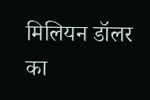मिलियन डॉलर का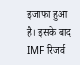इजाफा हुआ है। इसके बाद IMF रिजर्व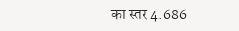का स्तर 4.686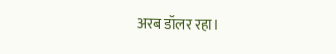अरब डॉलर रहा।